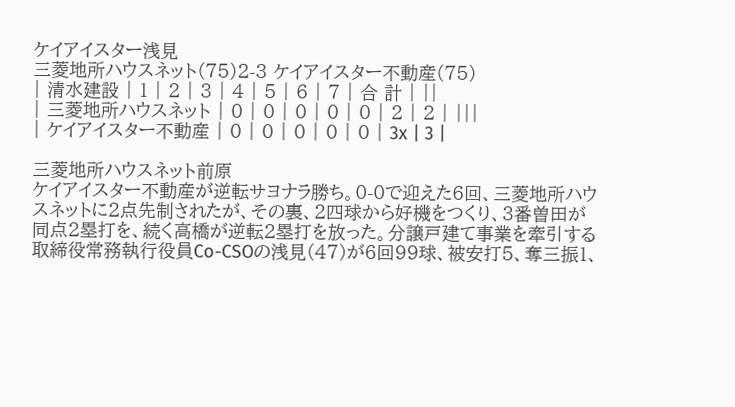ケイアイスター浅見
三菱地所ハウスネット(75)2-3 ケイアイスター不動産(75)
| 清水建設 | 1 | 2 | 3 | 4 | 5 | 6 | 7 | 合 計 | ||
| 三菱地所ハウスネット | 0 | 0 | 0 | 0 | 0 | 2 | 2 | |||
| ケイアイスター不動産 | 0 | 0 | 0 | 0 | 0 | 3x | 3 |

三菱地所ハウスネット前原
ケイアイスター不動産が逆転サヨナラ勝ち。0-0で迎えた6回、三菱地所ハウスネットに2点先制されたが、その裏、2四球から好機をつくり、3番曽田が同点2塁打を、続く高橋が逆転2塁打を放った。分譲戸建て事業を牽引する取締役常務執行役員Co-CSOの浅見(47)が6回99球、被安打5、奪三振1、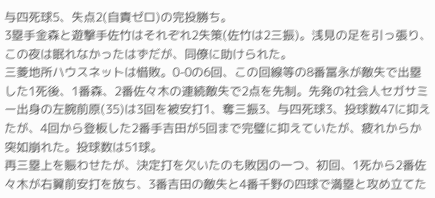与四死球5、失点2(自責ゼロ)の完投勝ち。
3塁手金森と遊撃手佐竹はそれぞれ2失策(佐竹は2三振)。浅見の足を引っ張り、この夜は眠れなかったはずだが、同僚に助けられた。
三菱地所ハウスネットは惜敗。0-0の6回、この回線等の8番冨永が敵失で出塁した1死後、1番森、2番佐々木の連続敵失で2点を先制。先発の社会人セガサミー出身の左腕前原(35)は3回を被安打1、奪三振3、与四死球3、投球数47に抑えたが、4回から登板した2番手吉田が5回まで完璧に抑えていたが、疲れからか突如崩れた。投球数は51球。
再三塁上を賑わせたが、決定打を欠いたのも敗因の一つ、初回、1死から2番佐々木が右翼前安打を放ち、3番吉田の敵失と4番千野の四球で満塁と攻め立てた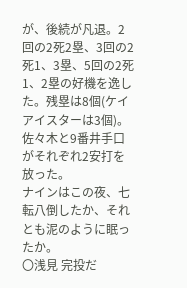が、後続が凡退。2回の2死2塁、3回の2死1、3塁、5回の2死1、2塁の好機を逸した。残塁は8個(ケイアイスターは3個)。佐々木と9番井手口がそれぞれ2安打を放った。
ナインはこの夜、七転八倒したか、それとも泥のように眠ったか。
〇浅見 完投だ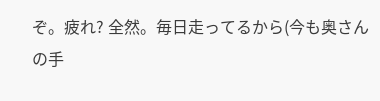ぞ。疲れ? 全然。毎日走ってるから(今も奥さんの手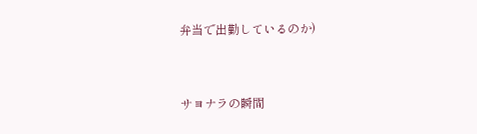弁当で出勤しているのか)



サヨナラの瞬間